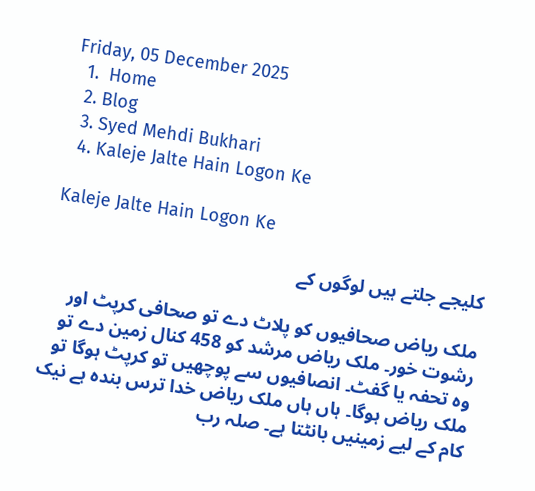Friday, 05 December 2025
  1.  Home
  2. Blog
  3. Syed Mehdi Bukhari
  4. Kaleje Jalte Hain Logon Ke

Kaleje Jalte Hain Logon Ke

کلیجے جلتے ہیں لوگوں کے

ملک ریاض صحافیوں کو پلاٹ دے تو صحافی کرپٹ اور رشوت خور۔ ملک ریاض مرشد کو 458 کنال زمین دے تو وہ تحفہ یا گفٹ۔ انصافیوں سے پوچھیں تو کرپٹ ہوگا تو ملک ریاض ہوگا۔ ہاں ہاں ملک ریاض خدا ترس بندہ ہے نیک کام کے لیے زمینیں بانٹتا ہے۔ صلہ رب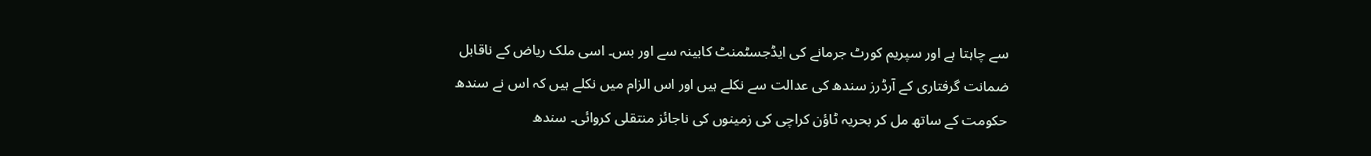سے چاہتا ہے اور سپریم کورٹ جرمانے کی ایڈجسٹمنٹ کابینہ سے اور بس۔ اسی ملک ریاض کے ناقابل ضمانت گرفتاری کے آرڈرز سندھ کی عدالت سے نکلے ہیں اور اس الزام میں نکلے ہیں کہ اس نے سندھ حکومت کے ساتھ مل کر بحریہ ٹاؤن کراچی کی زمینوں کی ناجائز منتقلی کروائی۔ سندھ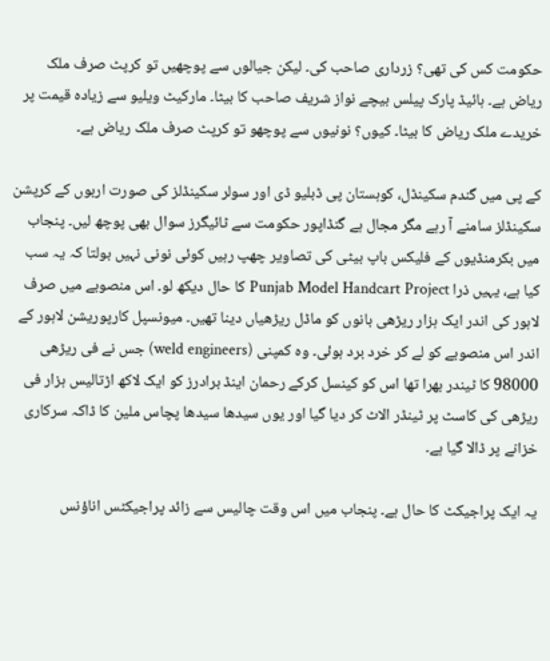حکومت کس کی تھی؟ زرداری صاحب کی۔ لیکن جیالوں سے پوچھیں تو کرپٹ صرف ملک ریاض ہے۔ ہائیڈ پارک پیلس بیچے نواز شریف صاحب کا بیٹا۔ مارکیٹ ویلیو سے زیادہ قیمت پر خریدے ملک ریاض کا بیٹا۔ کیوں؟ نونیوں سے پوچھو تو کرپٹ صرف ملک ریاض ہے۔

کے پی میں گندم سکینڈل، کوہستان پی ڈبلیو ڈی اور سولر سکینڈلز کی صورت اربوں کے کرپشن سکینڈلز سامنے آ رہے مگر مجال ہے گنڈاپور حکومت سے ٹائیگرز سوال بھی پوچھ لیں۔ پنجاب میں بکرمنڈیوں کے فلیکس باپ بیٹی کی تصاویر چھپ رہیں کوئی نونی نہیں بولتا کہ یہ سب کیا ہے، یہیں ذرا Punjab Model Handcart Project کا حال دیکھ لو۔ اس منصوبے میں صرف لاہور کی اندر ایک ہزار ریڑھی بانوں کو ماڈل ریڑھیاں دینا تھیں۔ میونسپل کارپوریشن لاہور کے اندر اس منصوبے کو لے کر خرد برد ہوئی۔ وہ کمپنی (weld engineers) جس نے فی ریڑھی 98000 کا ٹیندر بھرا تھا اس کو کینسل کرکے رحمان اینڈ برادرز کو ایک لاکھ اڑتالیس ہزار فی ریڑھی کی کاسٹ پر ٹینڈر الاٹ کر دیا گیا اور یوں سیدھا سیدھا پچاس ملین کا ڈاکہ سرکاری خزانے پر ڈالا گیا ہے۔

یہ ایک پراجیکٹ کا حال ہے۔ پنجاب میں اس وقت چالیس سے زائد پراجیکٹس اناؤنس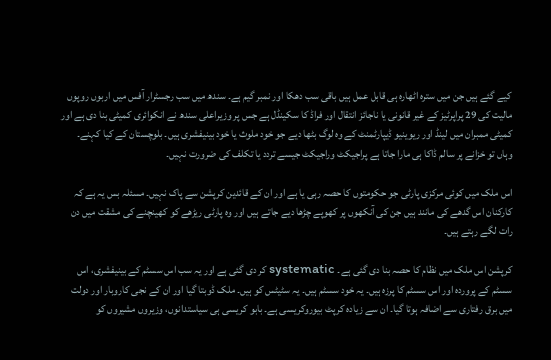کیے گئے ہیں جن میں سترہ اٹھارہ ہی قابل عمل ہیں باقی سب دھکا اور نمبر گیم ہے۔ سندھ میں سب رجسٹرار آفس میں اربوں روپوں مالیت کی 29 پراپرٹیز کے غیر قانونی یا ناجائز انتقال اور فراڈ کا سکینڈل ہے جس پر وزیراعلی سندھ نے انکوائری کمیٹی بنا دی ہے اور کمیٹی ممبران میں لینڈ اور ریوینیو ڈیپارٹمنٹ کے وہ لوگ بٹھا دیے جو خود ملوث یا خود بینیفشری ہیں۔ بلوچستان کے کیا کہنے۔ وہاں تو خزانے پر سالم ڈاکا ہی مارا جاتا ہے پراجیکٹ وراجیکٹ جیسے تردد یا تکلف کی ضرورت نہیں۔

اس ملک میں کوئی مرکزی پارٹی جو حکومتوں کا حصہ رہی یا ہے اور ان کے قائدین کرپشن سے پاک نہیں۔ مسئلہ بس یہ ہے کہ کارکنان اس گدھے کی مانند ہیں جن کی آنکھوں پر کھوپے چڑھا دیے جاتے ہیں اور وہ پارٹی ریڑھے کو کھینچنے کی مشقت میں دن رات لگے رہتے ہیں۔

کرپشن اس ملک میں نظام کا حصہ بنا دی گئی ہے۔ systematic کر دی گئی ہے اور یہ سب اس سسٹم کے بینیفشری، اس سسٹم کے پروردہ اور اس سسٹم کا پرزہ ہیں۔ یہ خود سسٹم ہیں۔ یہ سٹیٹس کو ہیں۔ ملک ڈوبتا گیا اور ان کے نجی کاروبار اور دولت میں برق رفتاری سے اضافہ ہوتا گیا۔ ان سے زیادہ کرپٹ بیوروکریسی ہے۔ بابو کریسی ہی سیاستدانوں، وزیروں مشیروں کو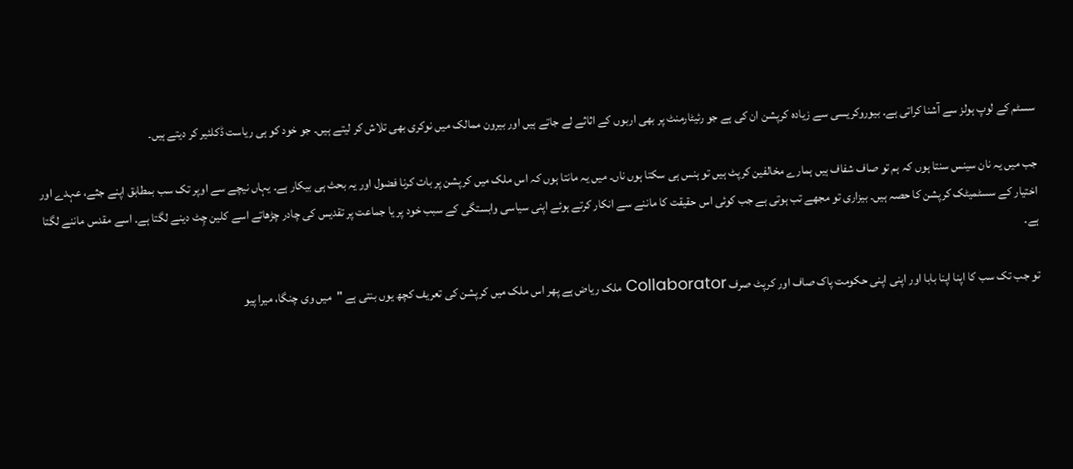سسٹم کے لوپ ہولز سے آشنا کراتی ہے۔ بیوروکریسی سے زیادہ کرپشن ان کی ہے جو رئیٹارمنٹ پر بھی اربوں کے اثاثے لے جاتے ہیں اور بیرون ممالک میں نوکری بھی تلاش کر لیتے ہیں۔ جو خود کو ہی ریاست ڈکلئیر کر دیتے ہیں۔

جب میں یہ نان سینس سنتا ہوں کہ ہم تو صاف شفاف ہیں ہمارے مخالفین کرپٹ ہیں تو ہنس ہی سکتا ہوں ناں۔ میں یہ مانتا ہوں کہ اس ملک میں کرپشن پر بات کرنا فضول اور یہ بحث ہی بیکار ہے۔ یہاں نیچے سے اوپر تک سب بمطابق اپنے جثے، عہدے اور اختیار کے سسٹمیٹک کرپشن کا حصہ ہیں۔ بیزاری تو مجھے تب ہوتی ہے جب کوئی اس حقیقت کا ماننے سے انکار کرتے ہوئے اپنی سیاسی وابستگی کے سبب خود پر یا جماعت پر تقدیس کی چادر چڑھاتے اسے کلین چِٹ دینے لگتا ہے۔ اسے مقدس ماننے لگتا ہے۔

تو جب تک سب کا اپنا اپنا بابا اور اپنی اپنی حکومت پاک صاف اور کرپٹ صرف Collaborator ملک ریاض ہے پھر اس ملک میں کرپشن کی تعریف کچھ یوں بنتی ہے "میں وی چنگا، میرا پیو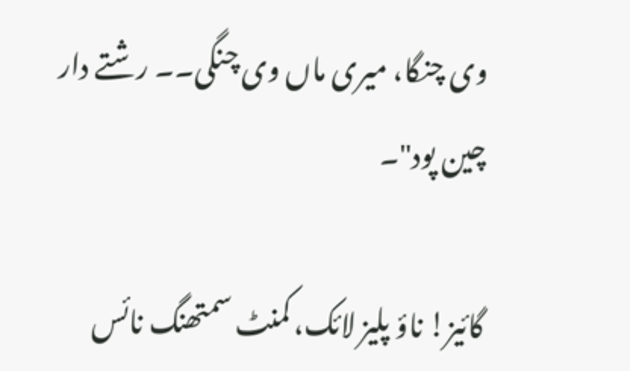وی چنگا، میری ماں وی چنگی۔۔ رشتے دار چین پود"۔

گائیز! ناؤ پلیز لائک، کمنٹ سمتھنگ نائس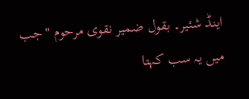اینڈ شئیر۔ بقول ضمیر نقوی مرحوم "جب میں یہ سب کہتا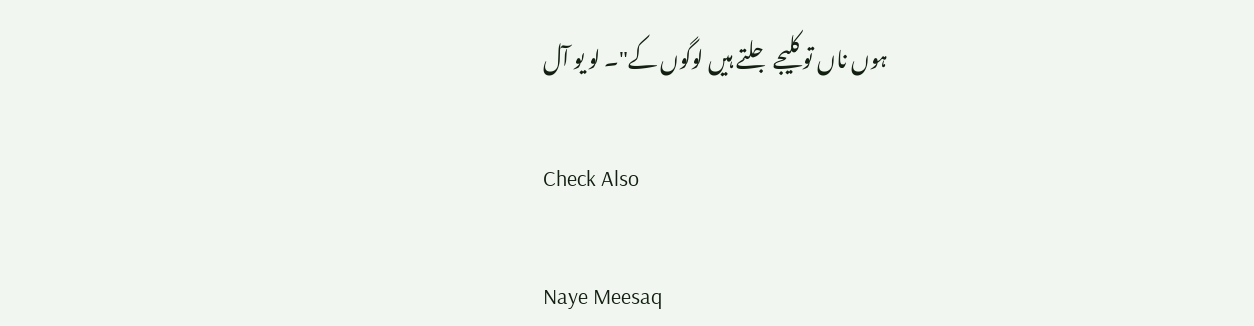ہوں ناں تو کلیجے جلتے ہیں لوگوں کے"۔ لو یو آل

Check Also

Naye Meesaq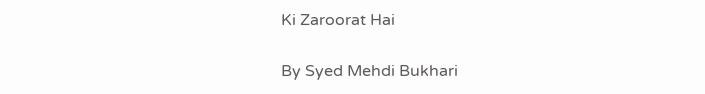Ki Zaroorat Hai

By Syed Mehdi Bukhari